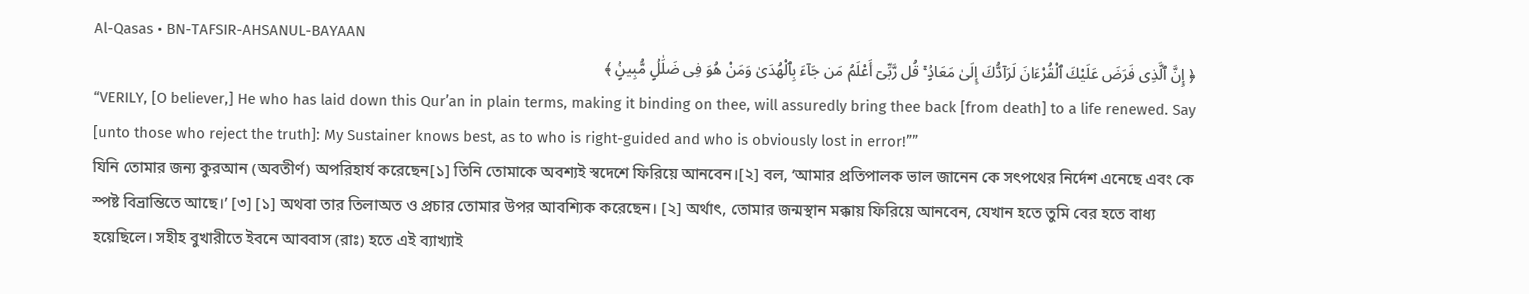Al-Qasas • BN-TAFSIR-AHSANUL-BAYAAN
﴿ إِنَّ ٱلَّذِى فَرَضَ عَلَيْكَ ٱلْقُرْءَانَ لَرَآدُّكَ إِلَىٰ مَعَادٍۢ ۚ قُل رَّبِّىٓ أَعْلَمُ مَن جَآءَ بِٱلْهُدَىٰ وَمَنْ هُوَ فِى ضَلَٰلٍۢ مُّبِينٍۢ ﴾
“VERILY, [O believer,] He who has laid down this Qur’an in plain terms, making it binding on thee, will assuredly bring thee back [from death] to a life renewed. Say [unto those who reject the truth]: My Sustainer knows best, as to who is right-guided and who is obviously lost in error!””
যিনি তোমার জন্য কুরআন (অবতীর্ণ) অপরিহার্য করেছেন[১] তিনি তোমাকে অবশ্যই স্বদেশে ফিরিয়ে আনবেন।[২] বল, ‘আমার প্রতিপালক ভাল জানেন কে সৎপথের নির্দেশ এনেছে এবং কে স্পষ্ট বিভ্রান্তিতে আছে।’ [৩] [১] অথবা তার তিলাঅত ও প্রচার তোমার উপর আবশ্যিক করেছেন। [২] অর্থাৎ, তোমার জন্মস্থান মক্কায় ফিরিয়ে আনবেন, যেখান হতে তুমি বের হতে বাধ্য হয়েছিলে। সহীহ বুখারীতে ইবনে আববাস (রাঃ) হতে এই ব্যাখ্যাই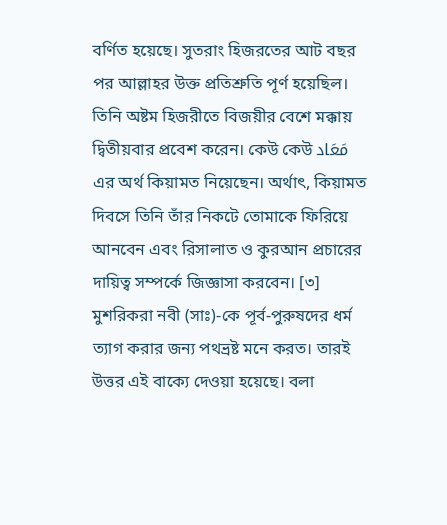বর্ণিত হয়েছে। সুতরাং হিজরতের আট বছর পর আল্লাহর উক্ত প্রতিশ্রুতি পূর্ণ হয়েছিল। তিনি অষ্টম হিজরীতে বিজয়ীর বেশে মক্কায় দ্বিতীয়বার প্রবেশ করেন। কেউ কেউ مَعَاد এর অর্থ কিয়ামত নিয়েছেন। অর্থাৎ, কিয়ামত দিবসে তিনি তাঁর নিকটে তোমাকে ফিরিয়ে আনবেন এবং রিসালাত ও কুরআন প্রচারের দায়িত্ব সম্পর্কে জিজ্ঞাসা করবেন। [৩] মুশরিকরা নবী (সাঃ)-কে পূর্ব-পুরুষদের ধর্ম ত্যাগ করার জন্য পথভ্রষ্ট মনে করত। তারই উত্তর এই বাক্যে দেওয়া হয়েছে। বলা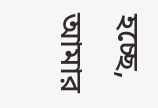হচ্ছে, আমার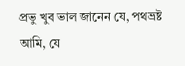প্রভু খুব ভাল জানেন যে, পথভ্রষ্ট আমি, যে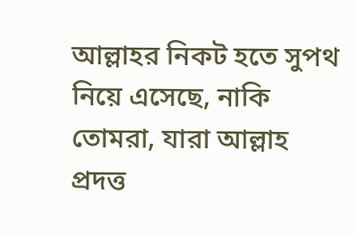আল্লাহর নিকট হতে সুপথ নিয়ে এসেছে, নাকি তোমরা, যারা আল্লাহ প্রদত্ত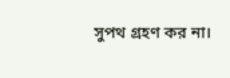সুপথ গ্রহণ কর না।